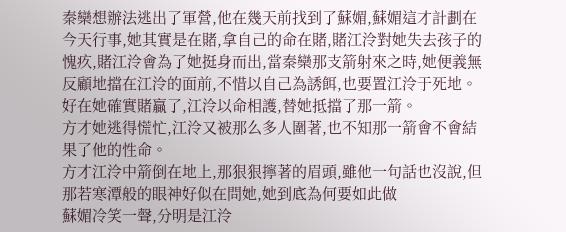秦欒想辦法逃出了軍營,他在幾天前找到了蘇媚,蘇媚這才計劃在今天行事,她其實是在賭,拿自己的命在賭,賭江泠對她失去孩子的愧疚,賭江泠會為了她挺身而出,當秦欒那支箭射來之時,她便義無反顧地擋在江泠的面前,不惜以自己為誘餌,也要置江泠于死地。
好在她確實賭贏了,江泠以命相護,替她抵擋了那一箭。
方才她逃得慌忙,江泠又被那么多人圍著,也不知那一箭會不會結果了他的性命。
方才江泠中箭倒在地上,那狠狠擰著的眉頭,雖他一句話也沒說,但那若寒潭般的眼神好似在問她,她到底為何要如此做
蘇媚冷笑一聲,分明是江泠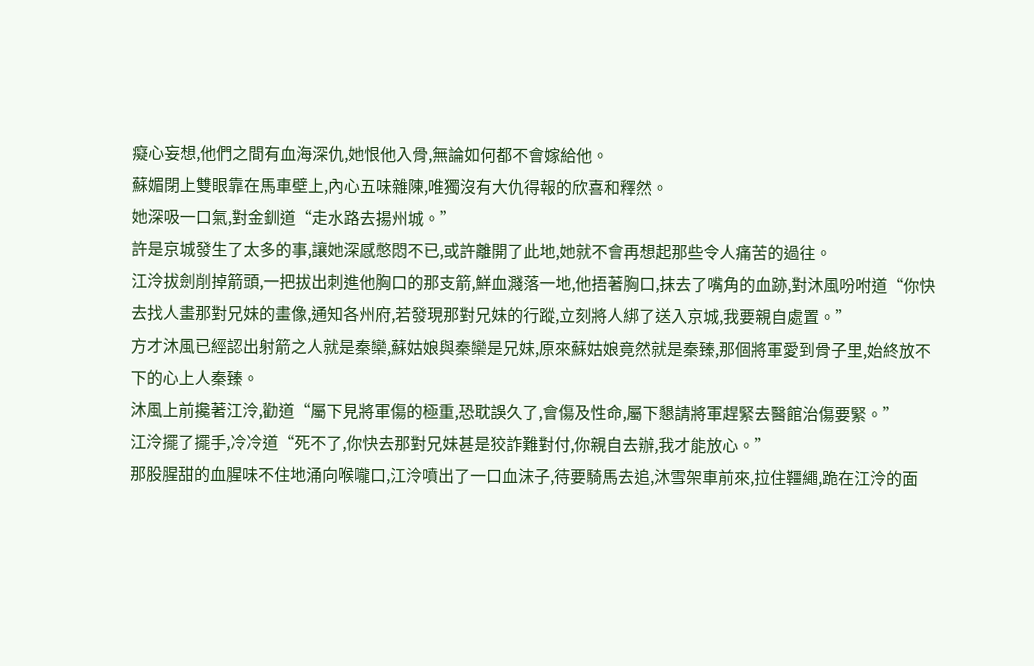癡心妄想,他們之間有血海深仇,她恨他入骨,無論如何都不會嫁給他。
蘇媚閉上雙眼靠在馬車壁上,內心五味雜陳,唯獨沒有大仇得報的欣喜和釋然。
她深吸一口氣,對金釧道“走水路去揚州城。”
許是京城發生了太多的事,讓她深感憋悶不已,或許離開了此地,她就不會再想起那些令人痛苦的過往。
江泠拔劍削掉箭頭,一把拔出刺進他胸口的那支箭,鮮血濺落一地,他捂著胸口,抹去了嘴角的血跡,對沐風吩咐道“你快去找人畫那對兄妹的畫像,通知各州府,若發現那對兄妹的行蹤,立刻將人綁了送入京城,我要親自處置。”
方才沐風已經認出射箭之人就是秦欒,蘇姑娘與秦欒是兄妹,原來蘇姑娘竟然就是秦臻,那個將軍愛到骨子里,始終放不下的心上人秦臻。
沐風上前攙著江泠,勸道“屬下見將軍傷的極重,恐耽誤久了,會傷及性命,屬下懇請將軍趕緊去醫館治傷要緊。”
江泠擺了擺手,冷冷道“死不了,你快去那對兄妹甚是狡詐難對付,你親自去辦,我才能放心。”
那股腥甜的血腥味不住地涌向喉嚨口,江泠噴出了一口血沫子,待要騎馬去追,沐雪架車前來,拉住韁繩,跪在江泠的面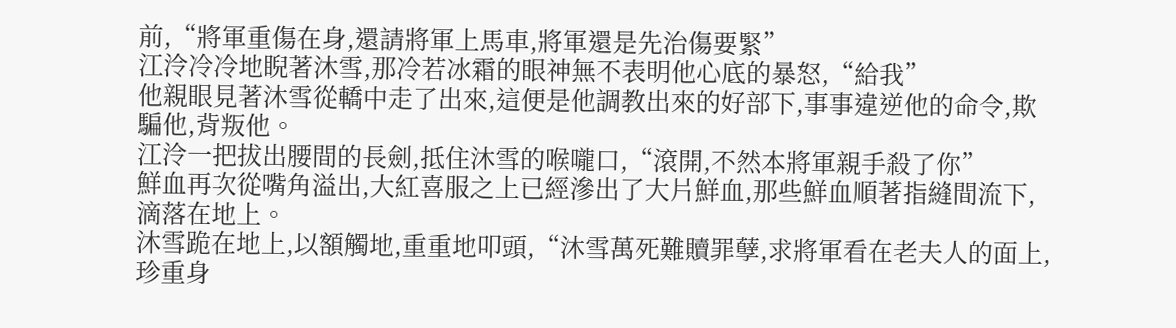前,“將軍重傷在身,還請將軍上馬車,將軍還是先治傷要緊”
江泠冷冷地睨著沐雪,那冷若冰霜的眼神無不表明他心底的暴怒,“給我”
他親眼見著沐雪從轎中走了出來,這便是他調教出來的好部下,事事違逆他的命令,欺騙他,背叛他。
江泠一把拔出腰間的長劍,抵住沐雪的喉嚨口,“滾開,不然本將軍親手殺了你”
鮮血再次從嘴角溢出,大紅喜服之上已經滲出了大片鮮血,那些鮮血順著指縫間流下,滴落在地上。
沐雪跪在地上,以額觸地,重重地叩頭,“沐雪萬死難贖罪孽,求將軍看在老夫人的面上,珍重身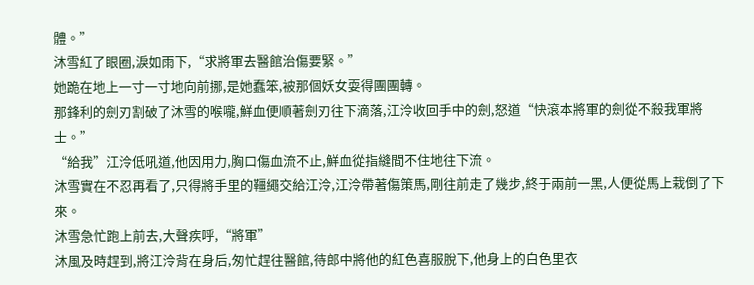體。”
沐雪紅了眼圈,淚如雨下,“求將軍去醫館治傷要緊。”
她跪在地上一寸一寸地向前挪,是她蠢笨,被那個妖女耍得團團轉。
那鋒利的劍刃割破了沐雪的喉嚨,鮮血便順著劍刃往下滴落,江泠收回手中的劍,怒道“快滾本將軍的劍從不殺我軍將士。”
“給我”江泠低吼道,他因用力,胸口傷血流不止,鮮血從指縫間不住地往下流。
沐雪實在不忍再看了,只得將手里的韁繩交給江泠,江泠帶著傷策馬,剛往前走了幾步,終于兩前一黑,人便從馬上栽倒了下來。
沐雪急忙跑上前去,大聲疾呼,“將軍”
沐風及時趕到,將江泠背在身后,匆忙趕往醫館,待郎中將他的紅色喜服脫下,他身上的白色里衣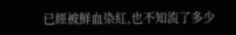已經被鮮血染紅,也不知流了多少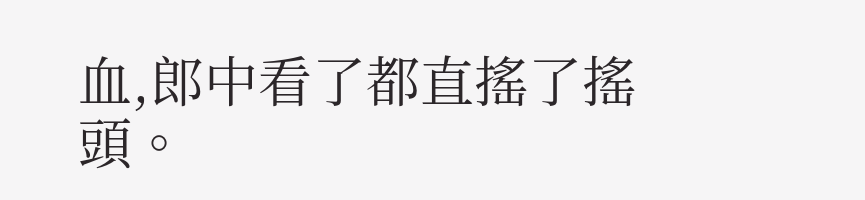血,郎中看了都直搖了搖頭。